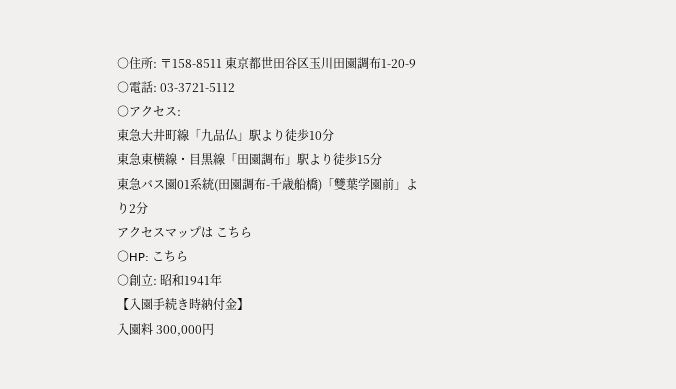○住所: 〒158-8511 東京都世田谷区玉川田園調布1-20-9
○電話: 03-3721-5112
○アクセス:
東急大井町線「九品仏」駅より徒歩10分
東急東横線・目黒線「田園調布」駅より徒歩15分
東急バス園01系統(田園調布-千歳船橋)「雙葉学園前」より2分
アクセスマップは こちら
○HP: こちら
○創立: 昭和1941年
【入園手続き時納付金】
入園料 300,000円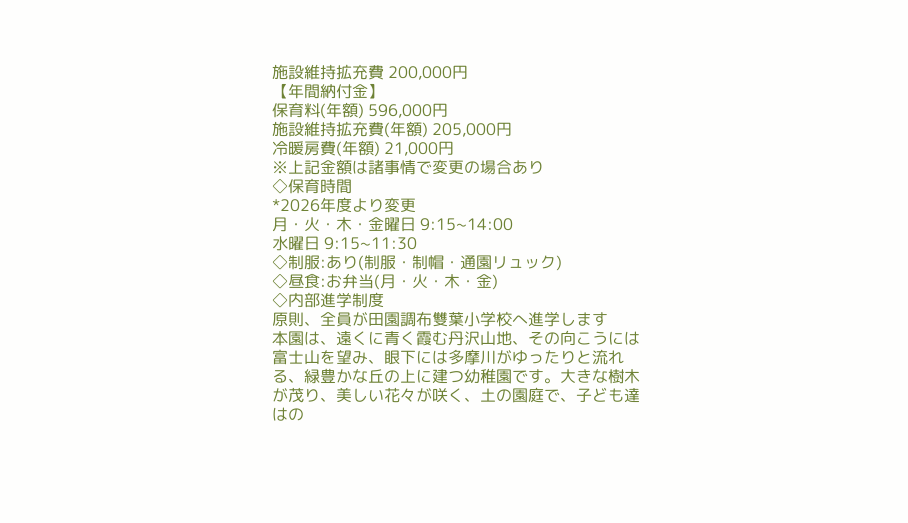施設維持拡充費 200,000円
【年間納付金】
保育料(年額) 596,000円
施設維持拡充費(年額) 205,000円
冷暖房費(年額) 21,000円
※上記金額は諸事情で変更の場合あり
◇保育時間
*2026年度より変更
月・火・木・金曜日 9:15~14:00
水曜日 9:15~11:30
◇制服:あり(制服・制帽・通園リュック)
◇昼食:お弁当(月・火・木・金)
◇内部進学制度
原則、全員が田園調布雙葉小学校へ進学します
本園は、遠くに青く霞む丹沢山地、その向こうには富士山を望み、眼下には多摩川がゆったりと流れる、緑豊かな丘の上に建つ幼稚園です。大きな樹木が茂り、美しい花々が咲く、土の園庭で、子ども達はの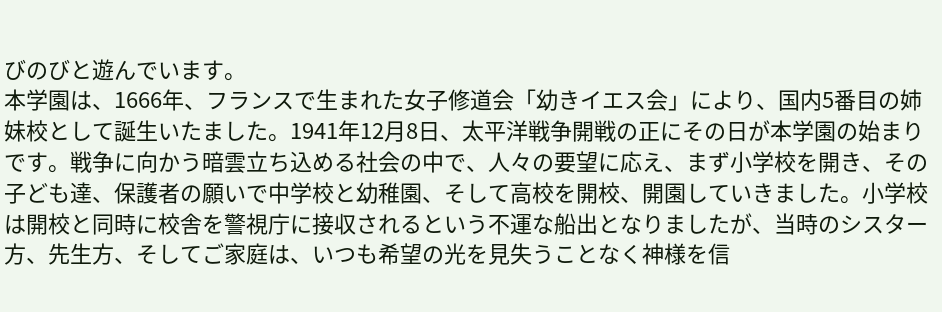びのびと遊んでいます。
本学園は、1666年、フランスで生まれた女子修道会「幼きイエス会」により、国内5番目の姉妹校として誕生いたました。1941年12月8日、太平洋戦争開戦の正にその日が本学園の始まりです。戦争に向かう暗雲立ち込める社会の中で、人々の要望に応え、まず小学校を開き、その子ども達、保護者の願いで中学校と幼稚園、そして高校を開校、開園していきました。小学校は開校と同時に校舎を警視庁に接収されるという不運な船出となりましたが、当時のシスター方、先生方、そしてご家庭は、いつも希望の光を見失うことなく神様を信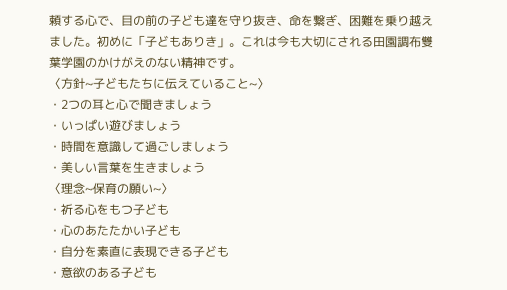頼する心で、目の前の子ども達を守り抜き、命を繋ぎ、困難を乗り越えました。初めに「子どもありき」。これは今も大切にされる田園調布雙葉学園のかけがえのない精神です。
〈方針~子どもたちに伝えていること~〉
・2つの耳と心で聞きましょう
・いっぱい遊びましょう
・時間を意識して過ごしましょう
・美しい言葉を生きましょう
〈理念~保育の願い~〉
・祈る心をもつ子ども
・心のあたたかい子ども
・自分を素直に表現できる子ども
・意欲のある子ども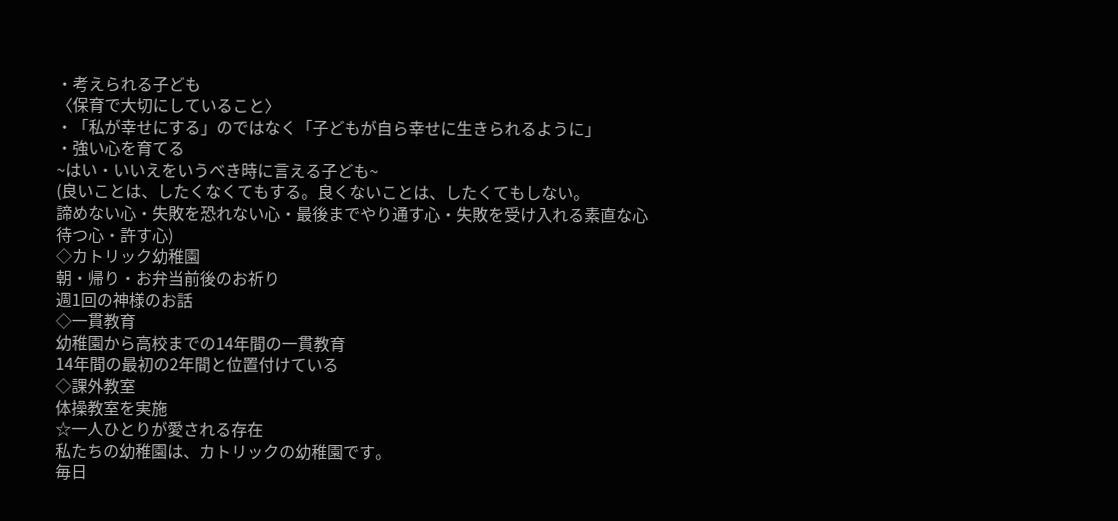・考えられる子ども
〈保育で大切にしていること〉
・「私が幸せにする」のではなく「子どもが自ら幸せに生きられるように」
・強い心を育てる
~はい・いいえをいうべき時に言える子ども~
(良いことは、したくなくてもする。良くないことは、したくてもしない。
諦めない心・失敗を恐れない心・最後までやり通す心・失敗を受け入れる素直な心
待つ心・許す心)
◇カトリック幼稚園
朝・帰り・お弁当前後のお祈り
週1回の神様のお話
◇一貫教育
幼稚園から高校までの14年間の一貫教育
14年間の最初の2年間と位置付けている
◇課外教室
体操教室を実施
☆一人ひとりが愛される存在
私たちの幼稚園は、カトリックの幼稚園です。
毎日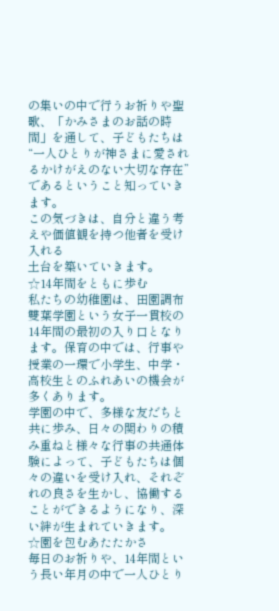の集いの中で行うお祈りや聖歌、「かみさまのお話の時間」を通して、子どもたちは“一人ひとりが神さまに愛されるかけがえのない大切な存在”であるということ知っていきます。
この気づきは、自分と違う考えや価値観を持つ他者を受け入れる
土台を築いていきます。
☆14年間をともに歩む
私たちの幼稚園は、田園調布雙葉学園という女子一貫校の14年間の最初の入り口となります。保育の中では、行事や授業の一環で小学生、中学・高校生とのふれあいの機会が多くあります。
学園の中で、多様な友だちと共に歩み、日々の関わりの積み重ねと様々な行事の共通体験によって、子どもたちは個々の違いを受け入れ、それぞれの良さを生かし、協働することができるようになり、深い絆が生まれていきます。
☆園を包むあたたかさ
毎日のお祈りや、14年間という長い年月の中で一人ひとり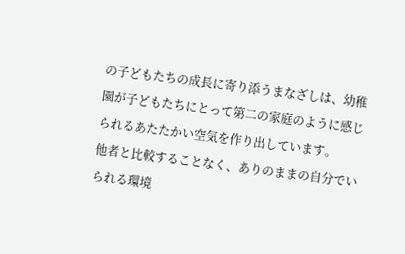の子どもたちの成長に寄り添うまなざしは、幼稚園が子どもたちにとって第二の家庭のように感じられるあたたかい空気を作り出しています。
他者と比較することなく、ありのままの自分でいられる環境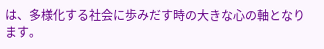は、多様化する社会に歩みだす時の大きな心の軸となります。